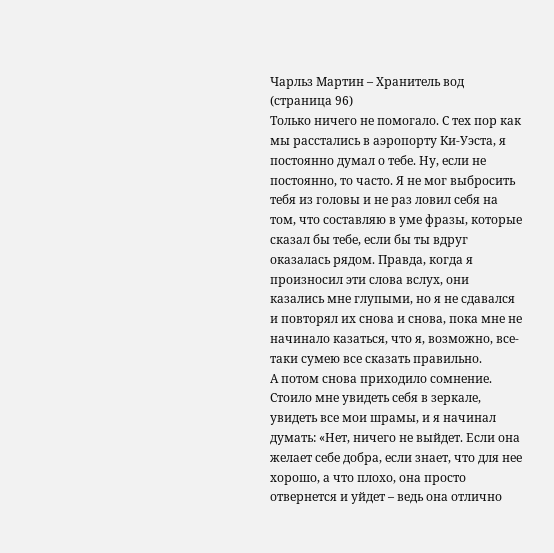Чарльз Мартин – Хранитель вод (страница 96)
Только ничего не помогало. С тех пор как мы расстались в аэропорту Ки-Уэста, я постоянно думал о тебе. Ну, если не постоянно, то часто. Я не мог выбросить тебя из головы и не раз ловил себя на том, что составляю в уме фразы, которые сказал бы тебе, если бы ты вдруг оказалась рядом. Правда, когда я произносил эти слова вслух, они казались мне глупыми, но я не сдавался и повторял их снова и снова, пока мне не начинало казаться, что я, возможно, все-таки сумею все сказать правильно.
А потом снова приходило сомнение. Стоило мне увидеть себя в зеркале, увидеть все мои шрамы, и я начинал думать: «Нет, ничего не выйдет. Если она желает себе добра, если знает, что для нее хорошо, а что плохо, она просто отвернется и уйдет – ведь она отлично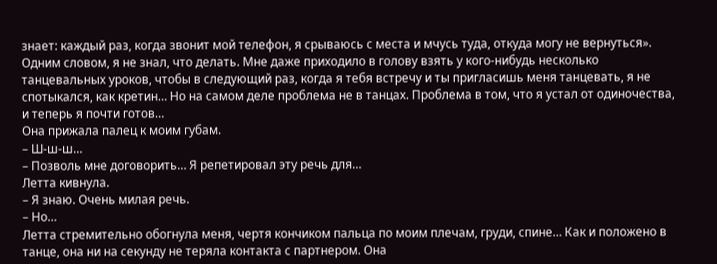знает: каждый раз, когда звонит мой телефон, я срываюсь с места и мчусь туда, откуда могу не вернуться».
Одним словом, я не знал, что делать. Мне даже приходило в голову взять у кого-нибудь несколько танцевальных уроков, чтобы в следующий раз, когда я тебя встречу и ты пригласишь меня танцевать, я не спотыкался, как кретин… Но на самом деле проблема не в танцах. Проблема в том, что я устал от одиночества, и теперь я почти готов…
Она прижала палец к моим губам.
– Ш-ш-ш…
– Позволь мне договорить… Я репетировал эту речь для…
Летта кивнула.
– Я знаю. Очень милая речь.
– Но…
Летта стремительно обогнула меня, чертя кончиком пальца по моим плечам, груди, спине… Как и положено в танце, она ни на секунду не теряла контакта с партнером. Она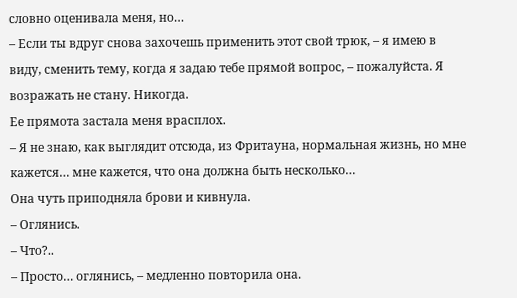словно оценивала меня, но…
– Если ты вдруг снова захочешь применить этот свой трюк, – я имею в виду, сменить тему, когда я задаю тебе прямой вопрос, – пожалуйста. Я возражать не стану. Никогда.
Ее прямота застала меня врасплох.
– Я не знаю, как выглядит отсюда, из Фритауна, нормальная жизнь, но мне кажется… мне кажется, что она должна быть несколько…
Она чуть приподняла брови и кивнула.
– Оглянись.
– Что?..
– Просто… оглянись, – медленно повторила она.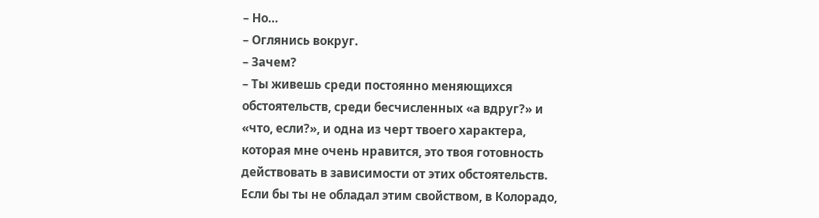– Но…
– Оглянись вокруг.
– Зачем?
– Ты живешь среди постоянно меняющихся обстоятельств, среди бесчисленных «а вдруг?» и «что, если?», и одна из черт твоего характера, которая мне очень нравится, это твоя готовность действовать в зависимости от этих обстоятельств. Если бы ты не обладал этим свойством, в Колорадо,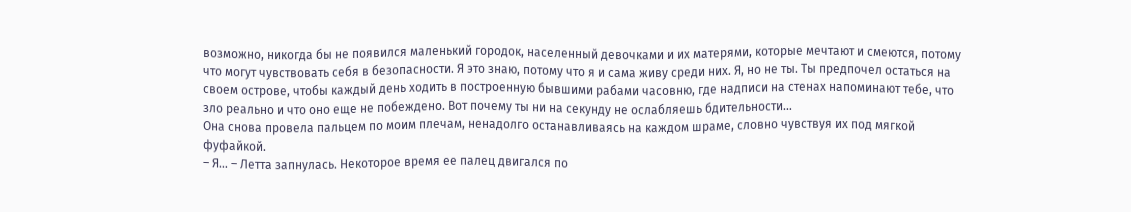возможно, никогда бы не появился маленький городок, населенный девочками и их матерями, которые мечтают и смеются, потому что могут чувствовать себя в безопасности. Я это знаю, потому что я и сама живу среди них. Я, но не ты. Ты предпочел остаться на своем острове, чтобы каждый день ходить в построенную бывшими рабами часовню, где надписи на стенах напоминают тебе, что зло реально и что оно еще не побеждено. Вот почему ты ни на секунду не ослабляешь бдительности…
Она снова провела пальцем по моим плечам, ненадолго останавливаясь на каждом шраме, словно чувствуя их под мягкой фуфайкой.
– Я… – Летта запнулась. Некоторое время ее палец двигался по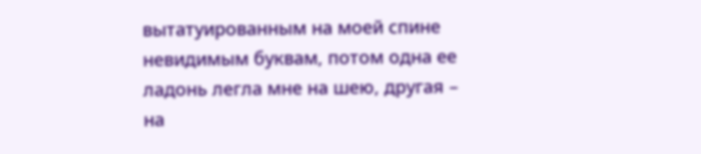вытатуированным на моей спине невидимым буквам, потом одна ее ладонь легла мне на шею, другая – на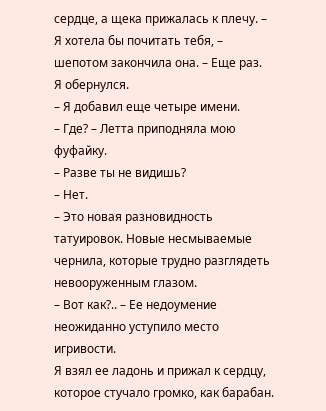сердце, а щека прижалась к плечу. – Я хотела бы почитать тебя, – шепотом закончила она. – Еще раз.
Я обернулся.
– Я добавил еще четыре имени.
– Где? – Летта приподняла мою фуфайку.
– Разве ты не видишь?
– Нет.
– Это новая разновидность татуировок. Новые несмываемые чернила, которые трудно разглядеть невооруженным глазом.
– Вот как?.. – Ее недоумение неожиданно уступило место игривости.
Я взял ее ладонь и прижал к сердцу, которое стучало громко, как барабан.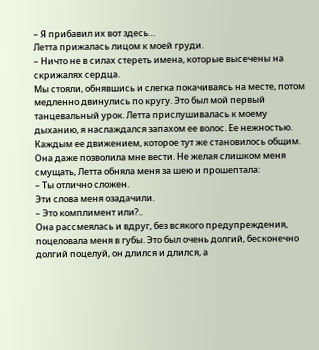– Я прибавил их вот здесь…
Летта прижалась лицом к моей груди.
– Ничто не в силах стереть имена, которые высечены на скрижалях сердца.
Мы стояли, обнявшись и слегка покачиваясь на месте, потом медленно двинулись по кругу. Это был мой первый танцевальный урок. Летта прислушивалась к моему дыханию, я наслаждался запахом ее волос. Ее нежностью. Каждым ее движением, которое тут же становилось общим. Она даже позволила мне вести. Не желая слишком меня смущать, Летта обняла меня за шею и прошептала:
– Ты отлично сложен.
Эти слова меня озадачили.
– Это комплимент или?..
Она рассмеялась и вдруг, без всякого предупреждения, поцеловала меня в губы. Это был очень долгий, бесконечно долгий поцелуй, он длился и длился, а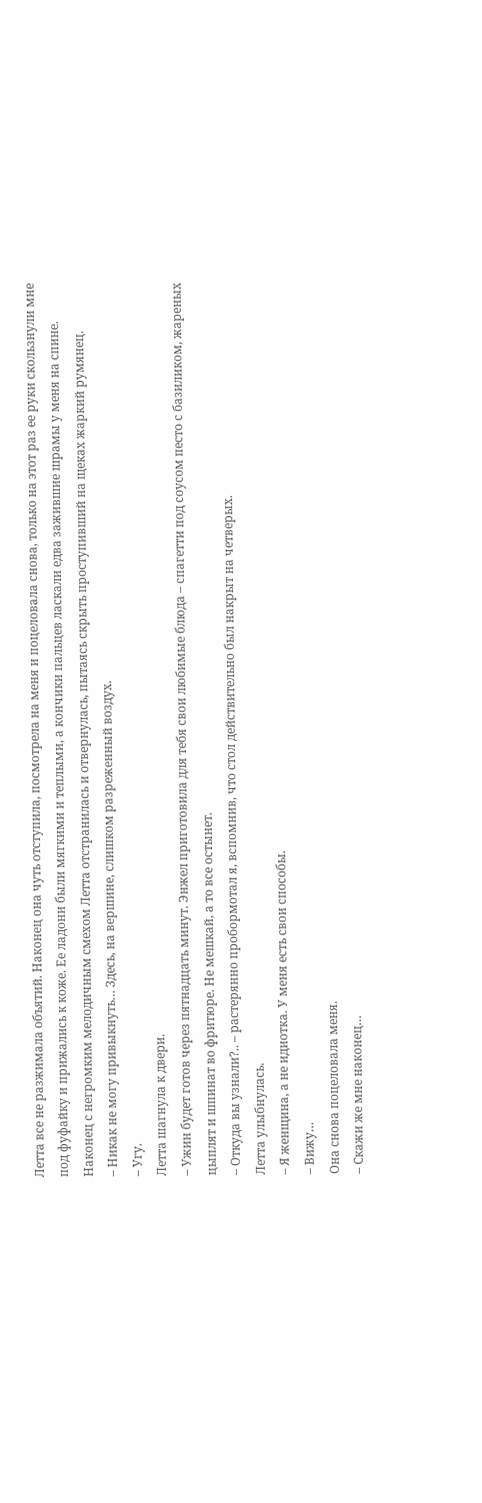Летта все не разжимала объятий. Наконец она чуть отступила, посмотрела на меня и поцеловала снова, только на этот раз ее руки скользнули мне под фуфайку и прижались к коже. Ее ладони были мягкими и теплыми, а кончики пальцев ласкали едва зажившие шрамы у меня на спине.
Наконец с негромким мелодичным смехом Летта отстранилась и отвернулась, пытаясь скрыть проступивший на щеках жаркий румянец.
– Никак не могу привыкнуть… Здесь, на вершине, слишком разреженный воздух.
– Угу.
Летта шагнула к двери.
– Ужин будет готов через пятнадцать минут. Энжел приготовила для тебя свои любимые блюда – спагетти под соусом песто с базиликом, жареных цыплят и шпинат во фритюре. Не мешкай, а то все остынет.
– Откуда вы узнали?.. – растерянно пробормотал я, вспомнив, что стол действительно был накрыт на четверых.
Летта улыбнулась.
– Я женщина, а не идиотка. У меня есть свои способы.
– Вижу…
Она снова поцеловала меня.
– Скажи же мне наконец…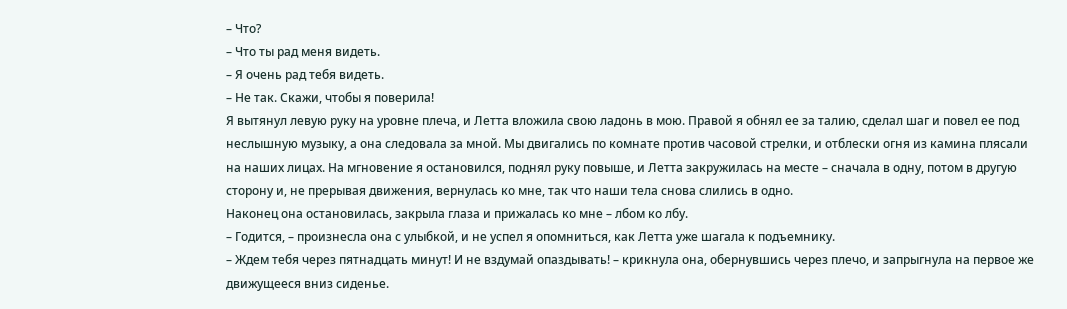– Что?
– Что ты рад меня видеть.
– Я очень рад тебя видеть.
– Не так. Скажи, чтобы я поверила!
Я вытянул левую руку на уровне плеча, и Летта вложила свою ладонь в мою. Правой я обнял ее за талию, сделал шаг и повел ее под неслышную музыку, а она следовала за мной. Мы двигались по комнате против часовой стрелки, и отблески огня из камина плясали на наших лицах. На мгновение я остановился, поднял руку повыше, и Летта закружилась на месте – сначала в одну, потом в другую сторону и, не прерывая движения, вернулась ко мне, так что наши тела снова слились в одно.
Наконец она остановилась, закрыла глаза и прижалась ко мне – лбом ко лбу.
– Годится, – произнесла она с улыбкой, и не успел я опомниться, как Летта уже шагала к подъемнику.
– Ждем тебя через пятнадцать минут! И не вздумай опаздывать! – крикнула она, обернувшись через плечо, и запрыгнула на первое же движущееся вниз сиденье.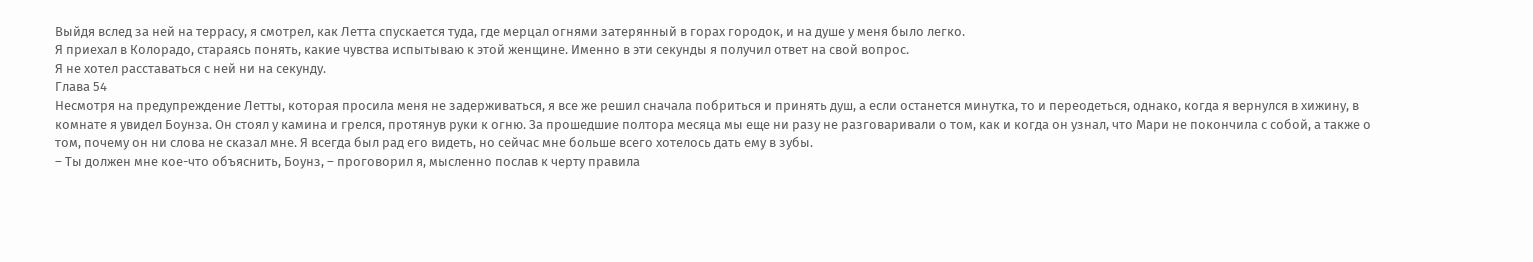Выйдя вслед за ней на террасу, я смотрел, как Летта спускается туда, где мерцал огнями затерянный в горах городок, и на душе у меня было легко.
Я приехал в Колорадо, стараясь понять, какие чувства испытываю к этой женщине. Именно в эти секунды я получил ответ на свой вопрос.
Я не хотел расставаться с ней ни на секунду.
Глава 54
Несмотря на предупреждение Летты, которая просила меня не задерживаться, я все же решил сначала побриться и принять душ, а если останется минутка, то и переодеться, однако, когда я вернулся в хижину, в комнате я увидел Боунза. Он стоял у камина и грелся, протянув руки к огню. За прошедшие полтора месяца мы еще ни разу не разговаривали о том, как и когда он узнал, что Мари не покончила с собой, а также о том, почему он ни слова не сказал мне. Я всегда был рад его видеть, но сейчас мне больше всего хотелось дать ему в зубы.
– Ты должен мне кое-что объяснить, Боунз, – проговорил я, мысленно послав к черту правила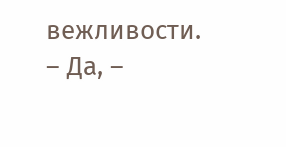вежливости.
– Да, –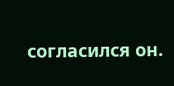согласился он.